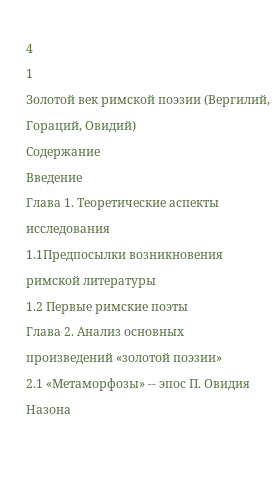4
1
Золотой век римской поэзии (Вергилий, Гораций, Овидий)
Содержание
Введение
Глава 1. Теоретические аспекты исследования
1.1Предпосылки возникновения римской литературы
1.2 Первые римские поэты
Глава 2. Анализ основных произведений «золотой поэзии»
2.1 «Метаморфозы» -- эпос П. Овидия Назона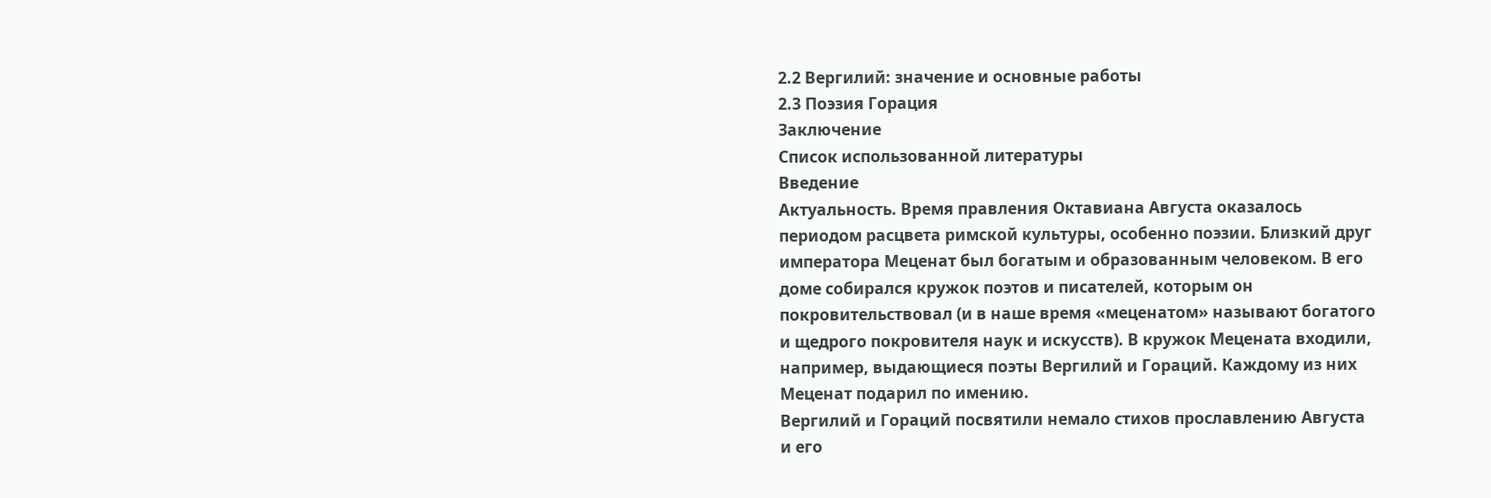2.2 Вергилий: значение и основные работы
2.3 Поэзия Горация
Заключение
Список использованной литературы
Введение
Актуальность. Время правления Октавиана Августа оказалось периодом расцвета римской культуры, особенно поэзии. Близкий друг императора Меценат был богатым и образованным человеком. В его доме собирался кружок поэтов и писателей, которым он покровительствовал (и в наше время «меценатом» называют богатого и щедрого покровителя наук и искусств). В кружок Мецената входили, например, выдающиеся поэты Вергилий и Гораций. Каждому из них Меценат подарил по имению.
Вергилий и Гораций посвятили немало стихов прославлению Августа и его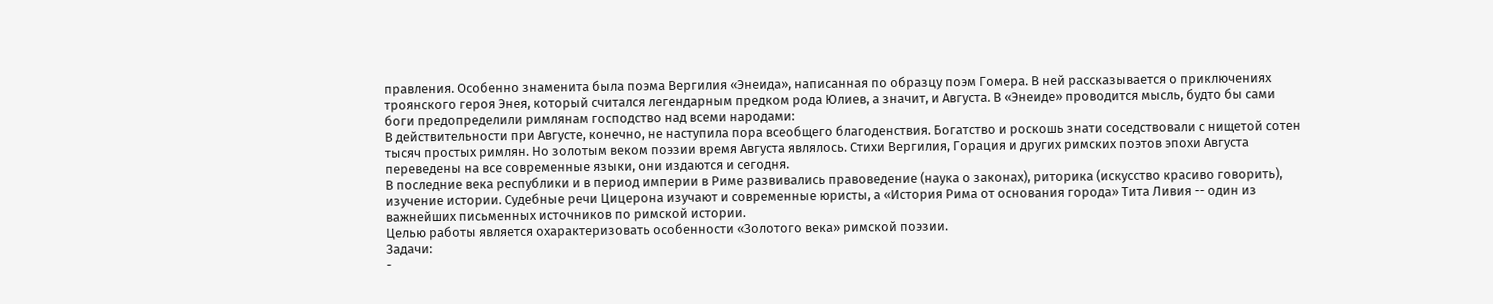правления. Особенно знаменита была поэма Вергилия «Энеида», написанная по образцу поэм Гомера. В ней рассказывается о приключениях троянского героя Энея, который считался легендарным предком рода Юлиев, а значит, и Августа. В «Энеиде» проводится мысль, будто бы сами боги предопределили римлянам господство над всеми народами:
В действительности при Августе, конечно, не наступила пора всеобщего благоденствия. Богатство и роскошь знати соседствовали с нищетой сотен тысяч простых римлян. Но золотым веком поэзии время Августа являлось. Стихи Вергилия, Горация и других римских поэтов эпохи Августа переведены на все современные языки, они издаются и сегодня.
В последние века республики и в период империи в Риме развивались правоведение (наука о законах), риторика (искусство красиво говорить), изучение истории. Судебные речи Цицерона изучают и современные юристы, а «История Рима от основания города» Тита Ливия -- один из важнейших письменных источников по римской истории.
Целью работы является охарактеризовать особенности «Золотого века» римской поэзии.
Задачи:
-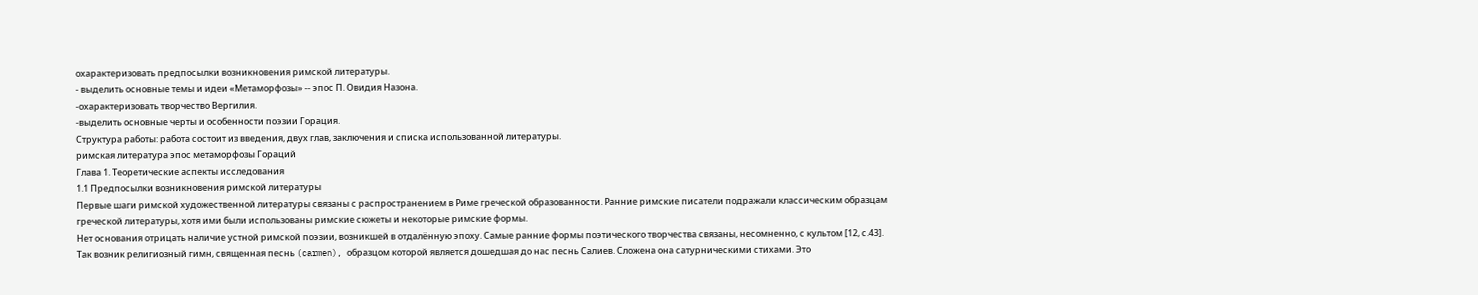охарактеризовать предпосылки возникновения римской литературы.
- выделить основные темы и идеи «Метаморфозы» -- эпос П. Овидия Назона.
-охарактеризовать творчество Вергилия.
-выделить основные черты и особенности поэзии Горация.
Структура работы: работа состоит из введения, двух глав, заключения и списка использованной литературы.
римская литература эпос метаморфозы Гораций
Глава 1. Теоретические аспекты исследования
1.1 Предпосылки возникновения римской литературы
Первые шаги римской художественной литературы связаны с распространением в Риме греческой образованности. Ранние римские писатели подражали классическим образцам греческой литературы, хотя ими были использованы римские сюжеты и некоторые римские формы.
Нет основания отрицать наличие устной римской поэзии, возникшей в отдалённую эпоху. Самые ранние формы поэтического творчества связаны, несомненно, с культом [12, с.43].
Так возник религиозный гимн, священная песнь (carmen), образцом которой является дошедшая до нас песнь Салиев. Сложена она сатурническими стихами. Это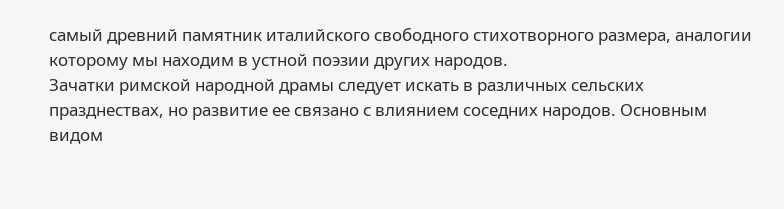самый древний памятник италийского свободного стихотворного размера, аналогии которому мы находим в устной поэзии других народов.
Зачатки римской народной драмы следует искать в различных сельских празднествах, но развитие ее связано с влиянием соседних народов. Основным видом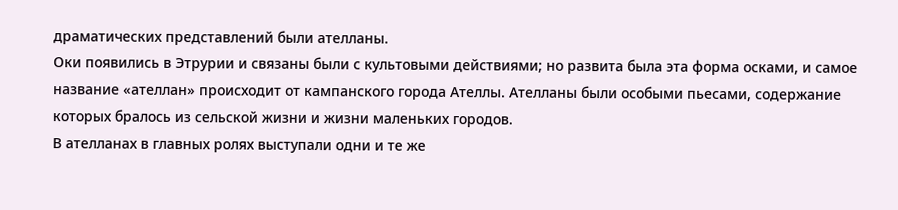драматических представлений были ателланы.
Оки появились в Этрурии и связаны были с культовыми действиями; но развита была эта форма осками, и самое название «ателлан» происходит от кампанского города Ателлы. Ателланы были особыми пьесами, содержание которых бралось из сельской жизни и жизни маленьких городов.
В ателланах в главных ролях выступали одни и те же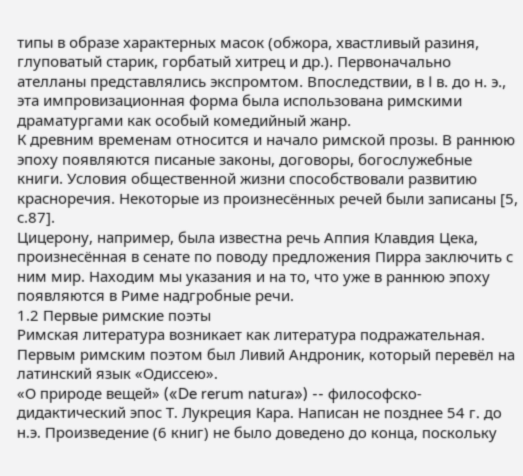типы в образе характерных масок (обжора, хвастливый разиня, глуповатый старик, горбатый хитрец и др.). Первоначально ателланы представлялись экспромтом. Впоследствии, в I в. до н. э., эта импровизационная форма была использована римскими драматургами как особый комедийный жанр.
К древним временам относится и начало римской прозы. В раннюю эпоху появляются писаные законы, договоры, богослужебные книги. Условия общественной жизни способствовали развитию красноречия. Некоторые из произнесённых речей были записаны [5, с.87].
Цицерону, например, была известна речь Аппия Клавдия Цека, произнесённая в сенате по поводу предложения Пирра заключить с ним мир. Находим мы указания и на то, что уже в раннюю эпоху появляются в Риме надгробные речи.
1.2 Первые римские поэты
Римская литература возникает как литература подражательная. Первым римским поэтом был Ливий Андроник, который перевёл на латинский язык «Одиссею».
«О природе вещей» («De rerum natura») -- философско-дидактический эпос Т. Лукреция Кара. Написан не позднее 54 г. до н.э. Произведение (6 книг) не было доведено до конца, поскольку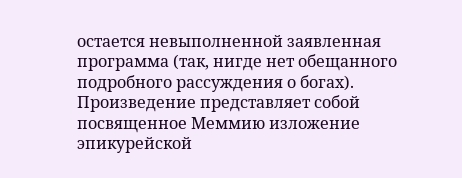остается невыполненной заявленная программа (так, нигде нет обещанного подробного рассуждения о богах). Произведение представляет собой посвященное Меммию изложение эпикурейской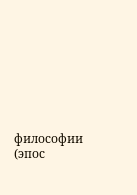философии (эпос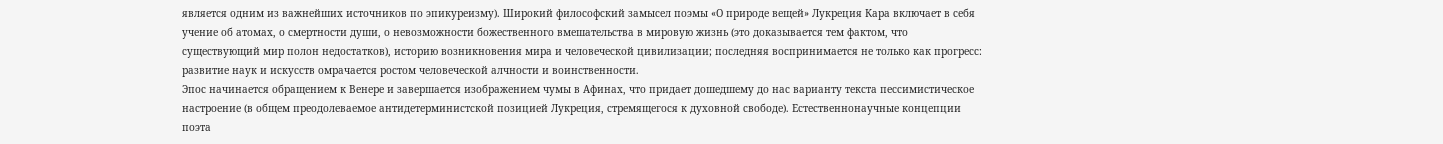является одним из важнейших источников по эпикуреизму). Широкий философский замысел поэмы «О природе вещей» Лукреция Кара включает в себя учение об атомах, о смертности души, о невозможности божественного вмешательства в мировую жизнь (это доказывается тем фактом, что существующий мир полон недостатков), историю возникновения мира и человеческой цивилизации; последняя воспринимается не только как прогресс: развитие наук и искусств омрачается ростом человеческой алчности и воинственности.
Эпос начинается обращением к Венере и завершается изображением чумы в Афинах, что придает дошедшему до нас варианту текста пессимистическое настроение (в общем преодолеваемое антидетерминистской позицией Лукреция, стремящегося к духовной свободе). Естественнонаучные концепции поэта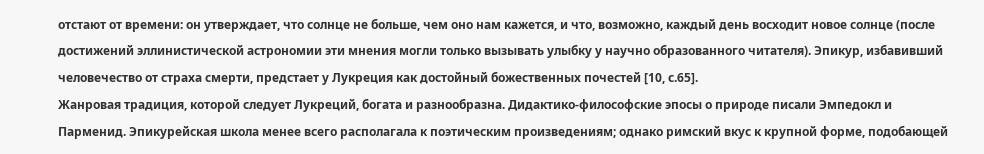отстают от времени: он утверждает, что солнце не больше, чем оно нам кажется, и что, возможно, каждый день восходит новое солнце (после достижений эллинистической астрономии эти мнения могли только вызывать улыбку у научно образованного читателя). Эпикур, избавивший человечество от страха смерти, предстает у Лукреция как достойный божественных почестей [10, с.65].
Жанровая традиция, которой следует Лукреций, богата и разнообразна. Дидактико-философские эпосы о природе писали Эмпедокл и Парменид. Эпикурейская школа менее всего располагала к поэтическим произведениям; однако римский вкус к крупной форме, подобающей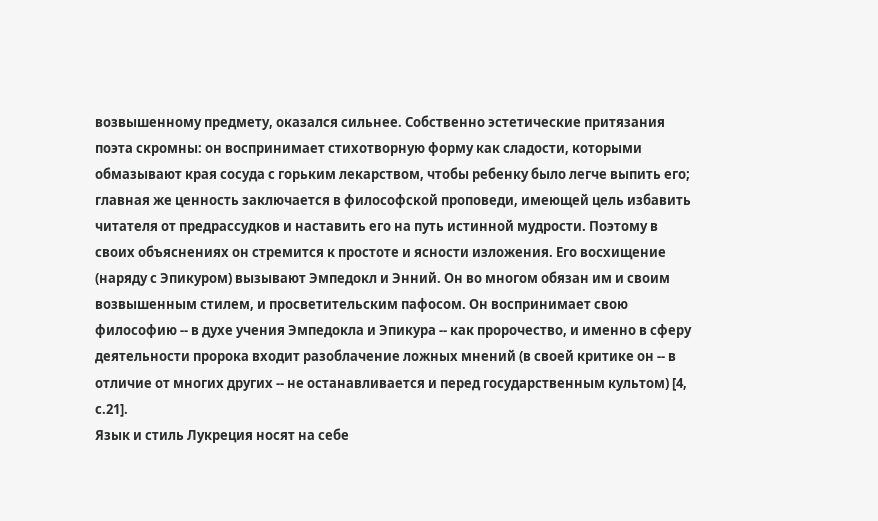возвышенному предмету, оказался сильнее. Собственно эстетические притязания поэта скромны: он воспринимает стихотворную форму как сладости, которыми обмазывают края сосуда с горьким лекарством, чтобы ребенку было легче выпить его; главная же ценность заключается в философской проповеди, имеющей цель избавить читателя от предрассудков и наставить его на путь истинной мудрости. Поэтому в своих объяснениях он стремится к простоте и ясности изложения. Его восхищение (наряду с Эпикуром) вызывают Эмпедокл и Энний. Он во многом обязан им и своим возвышенным стилем, и просветительским пафосом. Он воспринимает свою философию -- в духе учения Эмпедокла и Эпикура -- как пророчество, и именно в сферу деятельности пророка входит разоблачение ложных мнений (в своей критике он -- в отличие от многих других -- не останавливается и перед государственным культом) [4, с.21].
Язык и стиль Лукреция носят на себе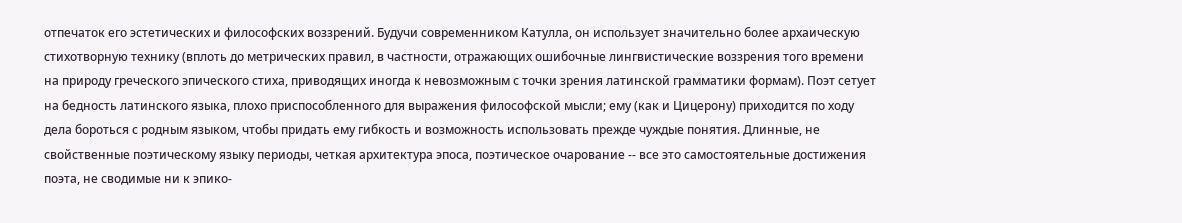отпечаток его эстетических и философских воззрений. Будучи современником Катулла, он использует значительно более архаическую стихотворную технику (вплоть до метрических правил, в частности, отражающих ошибочные лингвистические воззрения того времени на природу греческого эпического стиха, приводящих иногда к невозможным с точки зрения латинской грамматики формам). Поэт сетует на бедность латинского языка, плохо приспособленного для выражения философской мысли; ему (как и Цицерону) приходится по ходу дела бороться с родным языком, чтобы придать ему гибкость и возможность использовать прежде чуждые понятия. Длинные, не свойственные поэтическому языку периоды, четкая архитектура эпоса, поэтическое очарование -- все это самостоятельные достижения поэта, не сводимые ни к эпико-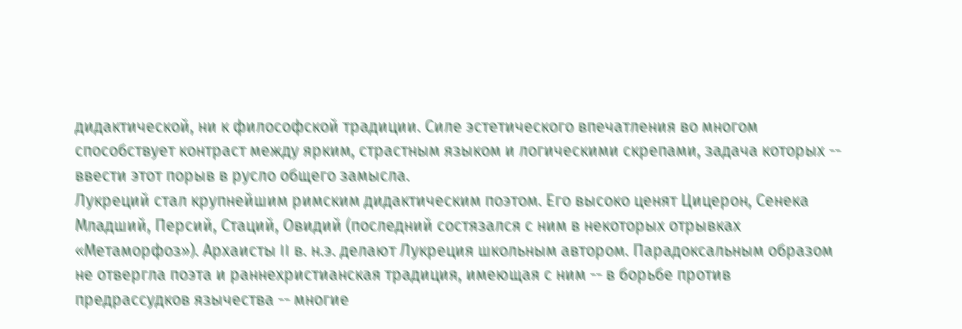дидактической, ни к философской традиции. Силе эстетического впечатления во многом способствует контраст между ярким, страстным языком и логическими скрепами, задача которых -- ввести этот порыв в русло общего замысла.
Лукреций стал крупнейшим римским дидактическим поэтом. Его высоко ценят Цицерон, Сенека Младший, Персий, Стаций, Овидий (последний состязался с ним в некоторых отрывках «Метаморфоз»). Архаисты II в. н.э. делают Лукреция школьным автором. Парадоксальным образом не отвергла поэта и раннехристианская традиция, имеющая с ним -- в борьбе против предрассудков язычества -- многие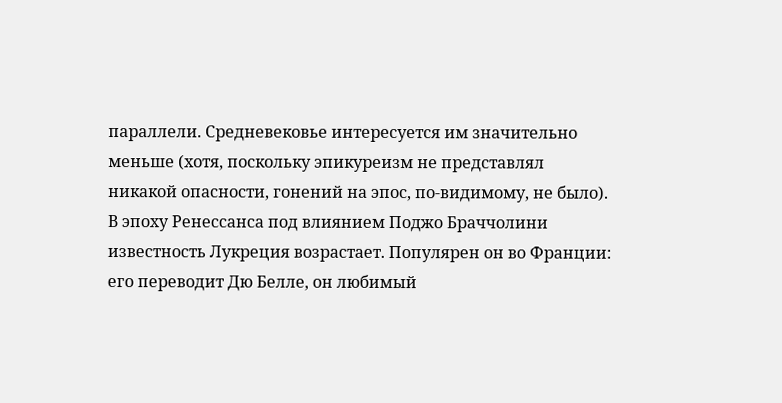параллели. Средневековье интересуется им значительно меньше (хотя, поскольку эпикуреизм не представлял никакой опасности, гонений на эпос, по-видимому, не было). В эпоху Ренессанса под влиянием Поджо Браччолини известность Лукреция возрастает. Популярен он во Франции: его переводит Дю Белле, он любимый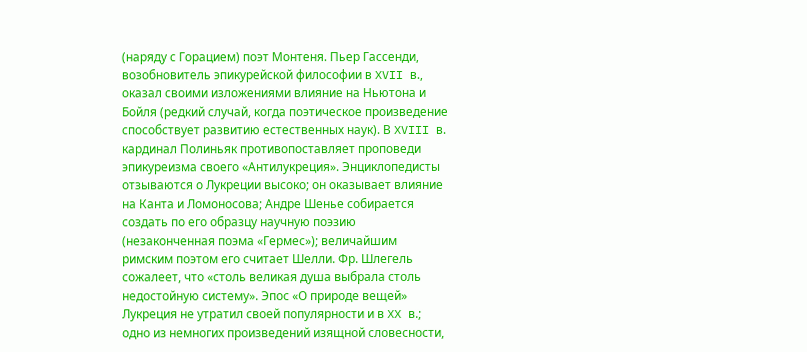(наряду с Горацием) поэт Монтеня. Пьер Гассенди, возобновитель эпикурейской философии в XVII в., оказал своими изложениями влияние на Ньютона и Бойля (редкий случай, когда поэтическое произведение способствует развитию естественных наук). В XVIII в. кардинал Полиньяк противопоставляет проповеди эпикуреизма своего «Антилукреция». Энциклопедисты отзываются о Лукреции высоко; он оказывает влияние на Канта и Ломоносова; Андре Шенье собирается создать по его образцу научную поэзию (незаконченная поэма «Гермес»); величайшим римским поэтом его считает Шелли. Фр. Шлегель сожалеет, что «столь великая душа выбрала столь недостойную систему». Эпос «О природе вещей» Лукреция не утратил своей популярности и в XX в.; одно из немногих произведений изящной словесности,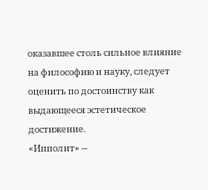оказавшее столь сильное влияние на философию и науку, следует оценить по достоинству как выдающееся эстетическое достижение.
«Ипполит» --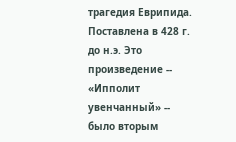трагедия Еврипида. Поставлена в 428 г. до н.э. Это произведение -- «Ипполит увенчанный» -- было вторым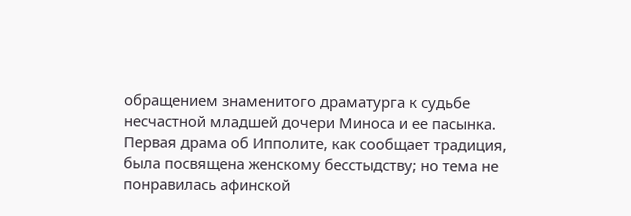обращением знаменитого драматурга к судьбе несчастной младшей дочери Миноса и ее пасынка. Первая драма об Ипполите, как сообщает традиция, была посвящена женскому бесстыдству; но тема не понравилась афинской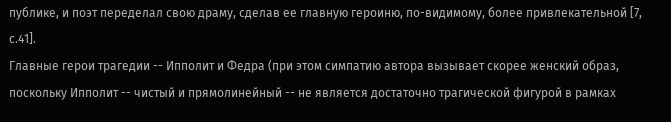публике, и поэт переделал свою драму, сделав ее главную героиню, по-видимому, более привлекательной [7, с.41].
Главные герои трагедии -- Ипполит и Федра (при этом симпатию автора вызывает скорее женский образ, поскольку Ипполит -- чистый и прямолинейный -- не является достаточно трагической фигурой в рамках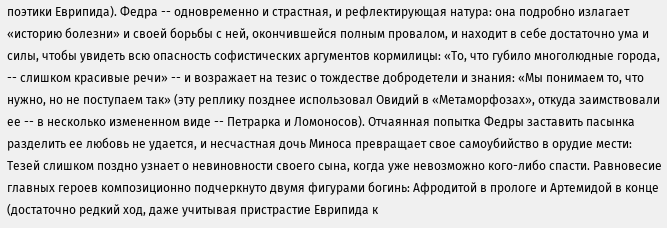поэтики Еврипида). Федра -- одновременно и страстная, и рефлектирующая натура: она подробно излагает «историю болезни» и своей борьбы с ней, окончившейся полным провалом, и находит в себе достаточно ума и силы, чтобы увидеть всю опасность софистических аргументов кормилицы: «То, что губило многолюдные города, -- слишком красивые речи» -- и возражает на тезис о тождестве добродетели и знания: «Мы понимаем то, что нужно, но не поступаем так» (эту реплику позднее использовал Овидий в «Метаморфозах», откуда заимствовали ее -- в несколько измененном виде -- Петрарка и Ломоносов). Отчаянная попытка Федры заставить пасынка разделить ее любовь не удается, и несчастная дочь Миноса превращает свое самоубийство в орудие мести: Тезей слишком поздно узнает о невиновности своего сына, когда уже невозможно кого-либо спасти. Равновесие главных героев композиционно подчеркнуто двумя фигурами богинь: Афродитой в прологе и Артемидой в конце (достаточно редкий ход, даже учитывая пристрастие Еврипида к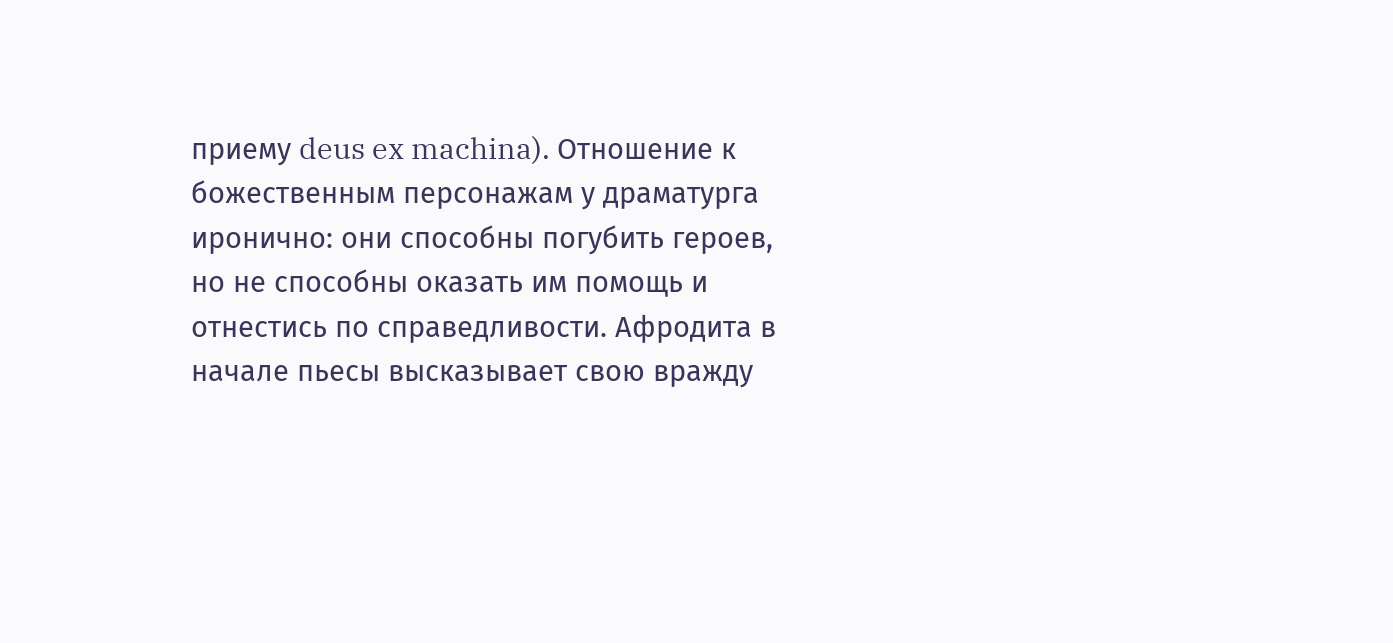приему deus ex machina). Отношение к божественным персонажам у драматурга иронично: они способны погубить героев, но не способны оказать им помощь и отнестись по справедливости. Афродита в начале пьесы высказывает свою вражду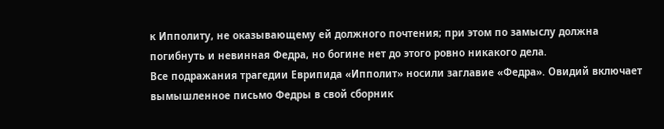к Ипполиту, не оказывающему ей должного почтения; при этом по замыслу должна погибнуть и невинная Федра, но богине нет до этого ровно никакого дела.
Все подражания трагедии Еврипида «Ипполит» носили заглавие «Федра». Овидий включает вымышленное письмо Федры в свой сборник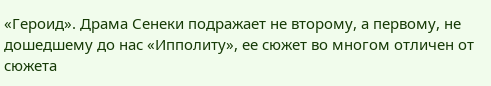«Героид». Драма Сенеки подражает не второму, а первому, не дошедшему до нас «Ипполиту», ее сюжет во многом отличен от сюжета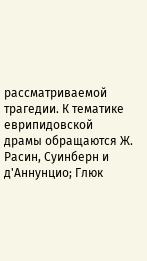рассматриваемой трагедии. К тематике еврипидовской драмы обращаются Ж. Расин, Суинберн и д'Аннунцио; Глюк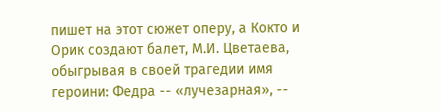пишет на этот сюжет оперу, а Кокто и Орик создают балет, М.И. Цветаева, обыгрывая в своей трагедии имя героини: Федра -- «лучезарная», --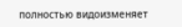полностью видоизменяет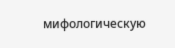мифологическую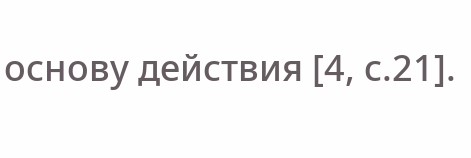основу действия [4, с.21].